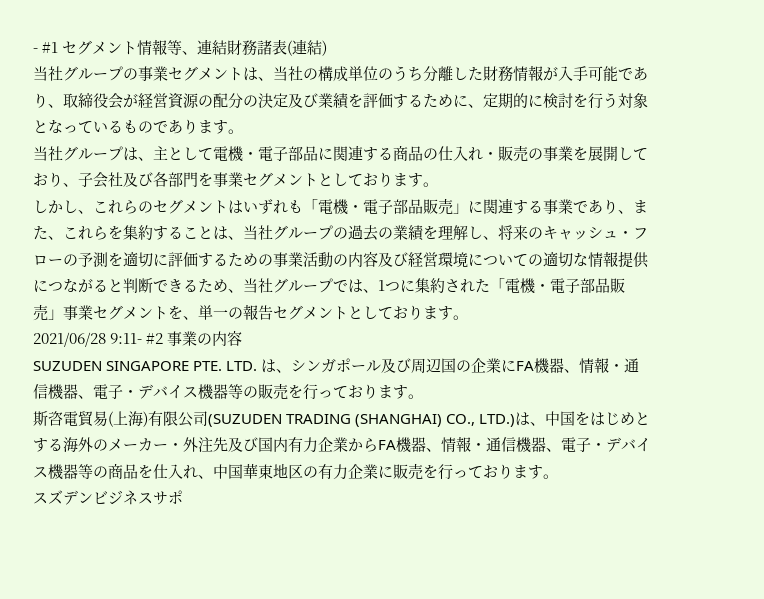- #1 セグメント情報等、連結財務諸表(連結)
当社グループの事業セグメントは、当社の構成単位のうち分離した財務情報が入手可能であり、取締役会が経営資源の配分の決定及び業績を評価するために、定期的に検討を行う対象となっているものであります。
当社グループは、主として電機・電子部品に関連する商品の仕入れ・販売の事業を展開しており、子会社及び各部門を事業セグメントとしております。
しかし、これらのセグメントはいずれも「電機・電子部品販売」に関連する事業であり、また、これらを集約することは、当社グループの過去の業績を理解し、将来のキャッシュ・フローの予測を適切に評価するための事業活動の内容及び経営環境についての適切な情報提供につながると判断できるため、当社グループでは、1つに集約された「電機・電子部品販売」事業セグメントを、単一の報告セグメントとしております。
2021/06/28 9:11- #2 事業の内容
SUZUDEN SINGAPORE PTE. LTD. は、シンガポール及び周辺国の企業にFA機器、情報・通信機器、電子・デバイス機器等の販売を行っております。
斯咨電貿易(上海)有限公司(SUZUDEN TRADING (SHANGHAI) CO., LTD.)は、中国をはじめとする海外のメーカー・外注先及び国内有力企業からFA機器、情報・通信機器、電子・デバイス機器等の商品を仕入れ、中国華東地区の有力企業に販売を行っております。
スズデンビジネスサポ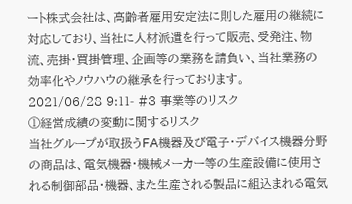ート株式会社は、高齢者雇用安定法に則した雇用の継続に対応しており、当社に人材派遣を行って販売、受発注、物流、売掛・買掛管理、企画等の業務を請負い、当社業務の効率化やノウハウの継承を行っております。
2021/06/28 9:11- #3 事業等のリスク
①経営成績の変動に関するリスク
当社グループが取扱うFA機器及び電子・デバイス機器分野の商品は、電気機器・機械メーカー等の生産設備に使用される制御部品・機器、また生産される製品に組込まれる電気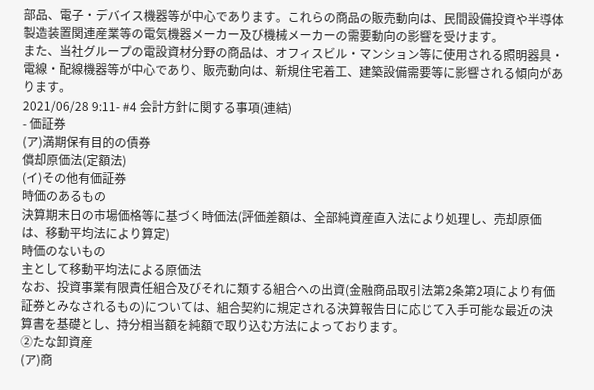部品、電子・デバイス機器等が中心であります。これらの商品の販売動向は、民間設備投資や半導体製造装置関連産業等の電気機器メーカー及び機械メーカーの需要動向の影響を受けます。
また、当社グループの電設資材分野の商品は、オフィスビル・マンション等に使用される照明器具・電線・配線機器等が中心であり、販売動向は、新規住宅着工、建築設備需要等に影響される傾向があります。
2021/06/28 9:11- #4 会計方針に関する事項(連結)
- 価証券
(ア)満期保有目的の債券
償却原価法(定額法)
(イ)その他有価証券
時価のあるもの
決算期末日の市場価格等に基づく時価法(評価差額は、全部純資産直入法により処理し、売却原価は、移動平均法により算定)
時価のないもの
主として移動平均法による原価法
なお、投資事業有限責任組合及びそれに類する組合への出資(金融商品取引法第2条第2項により有価証券とみなされるもの)については、組合契約に規定される決算報告日に応じて入手可能な最近の決算書を基礎とし、持分相当額を純額で取り込む方法によっております。
②たな卸資産
(ア)商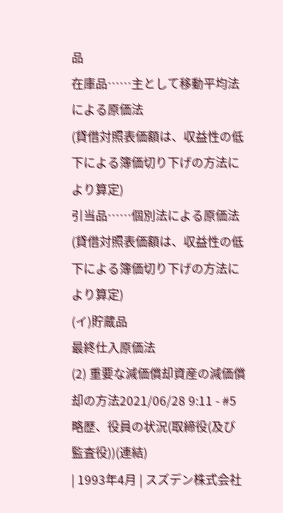品
在庫品……主として移動平均法による原価法
(貸借対照表価額は、収益性の低下による簿価切り下げの方法により算定)
引当品……個別法による原価法
(貸借対照表価額は、収益性の低下による簿価切り下げの方法により算定)
(イ)貯蔵品
最終仕入原価法
(2) 重要な減価償却資産の減価償却の方法2021/06/28 9:11 - #5 略歴、役員の状況(取締役(及び監査役))(連結)
| 1993年4月 | スズデン株式会社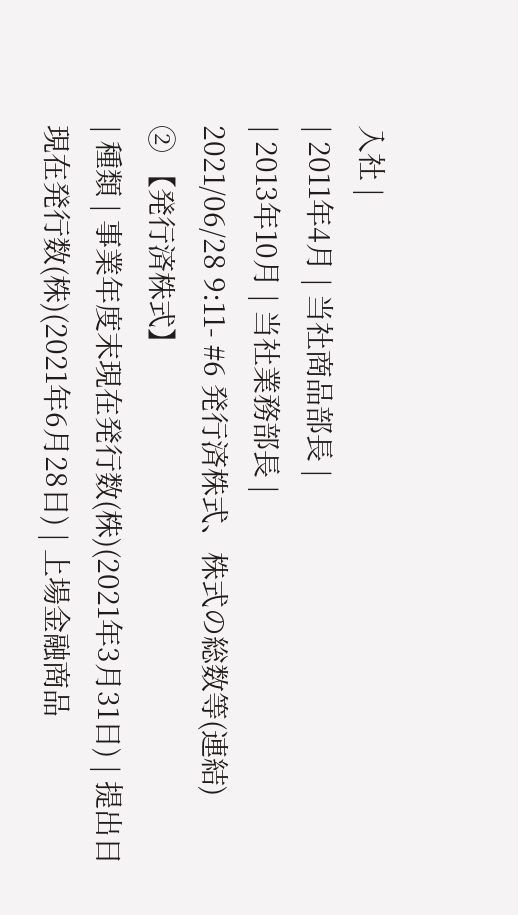入社 |
| 2011年4月 | 当社商品部長 |
| 2013年10月 | 当社業務部長 |
2021/06/28 9:11- #6 発行済株式、株式の総数等(連結)
② 【発行済株式】
| 種類 | 事業年度末現在発行数(株)(2021年3月31日) | 提出日現在発行数(株)(2021年6月28日) | 上場金融商品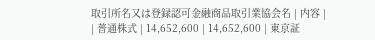取引所名又は登録認可金融商品取引業協会名 | 内容 |
| 普通株式 | 14,652,600 | 14,652,600 | 東京証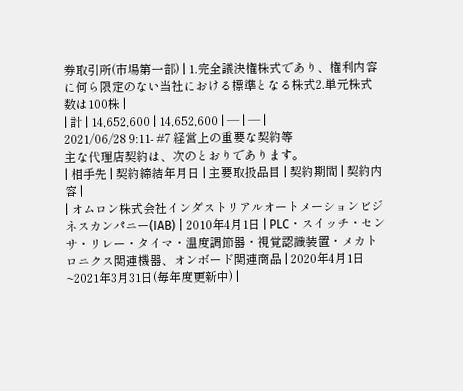券取引所(市場第一部) | 1.完全議決権株式であり、権利内容に何ら限定のない当社における標準となる株式2.単元株式数は100株 |
| 計 | 14,652,600 | 14,652,600 | ― | ― |
2021/06/28 9:11- #7 経営上の重要な契約等
主な代理店契約は、次のとおりであります。
| 相手先 | 契約締結年月日 | 主要取扱品目 | 契約期間 | 契約内容 |
| オムロン株式会社インダストリアルオートメーションビジネスカンパニー(IAB) | 2010年4月1日 | PLC・スイッチ・センサ・リレー・タイマ・温度調節器・視覚認識装置・メカトロニクス関連機器、オンボード関連商品 | 2020年4月1日~2021年3月31日(毎年度更新中) |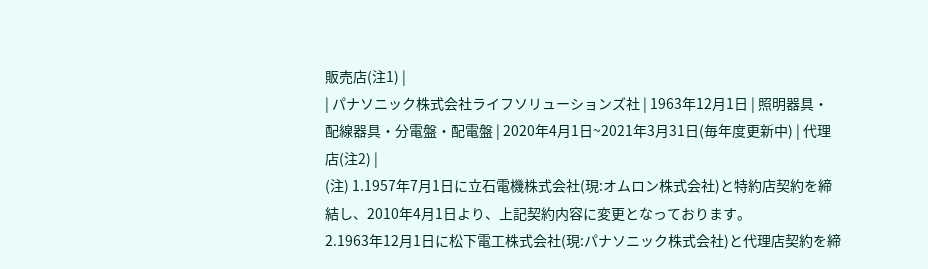販売店(注1) |
| パナソニック株式会社ライフソリューションズ社 | 1963年12月1日 | 照明器具・配線器具・分電盤・配電盤 | 2020年4月1日~2021年3月31日(毎年度更新中) | 代理店(注2) |
(注) 1.1957年7月1日に立石電機株式会社(現:オムロン株式会社)と特約店契約を締結し、2010年4月1日より、上記契約内容に変更となっております。
2.1963年12月1日に松下電工株式会社(現:パナソニック株式会社)と代理店契約を締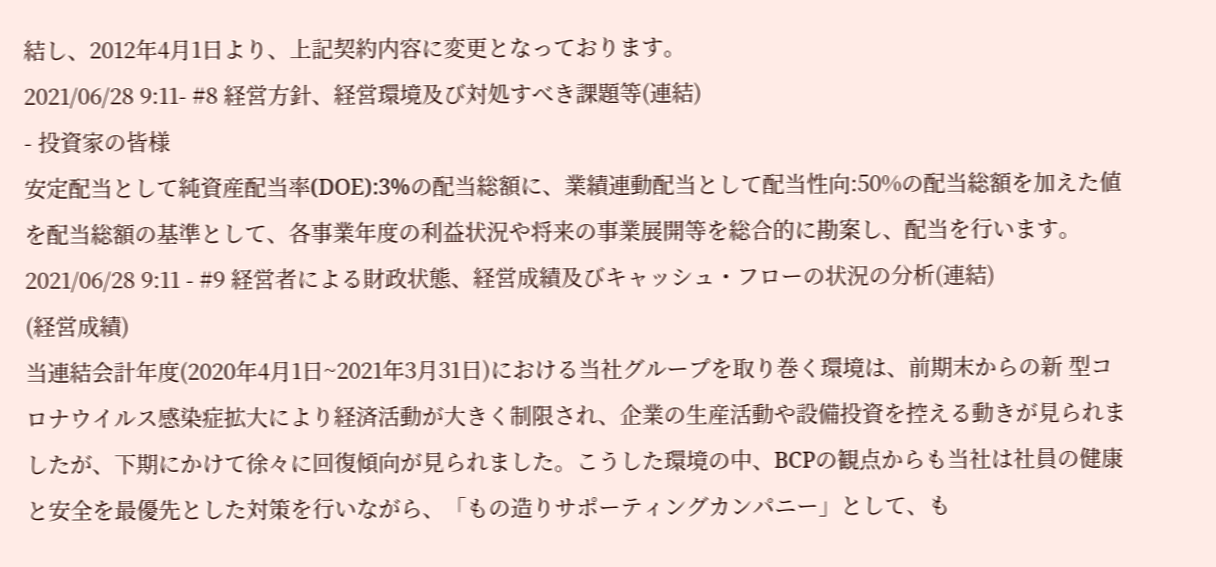結し、2012年4月1日より、上記契約内容に変更となっております。
2021/06/28 9:11- #8 経営方針、経営環境及び対処すべき課題等(連結)
- 投資家の皆様
安定配当として純資産配当率(DOE):3%の配当総額に、業績連動配当として配当性向:50%の配当総額を加えた値を配当総額の基準として、各事業年度の利益状況や将来の事業展開等を総合的に勘案し、配当を行います。2021/06/28 9:11 - #9 経営者による財政状態、経営成績及びキャッシュ・フローの状況の分析(連結)
(経営成績)
当連結会計年度(2020年4月1日~2021年3月31日)における当社グループを取り巻く環境は、前期末からの新 型コロナウイルス感染症拡大により経済活動が大きく制限され、企業の生産活動や設備投資を控える動きが見られましたが、下期にかけて徐々に回復傾向が見られました。こうした環境の中、BCPの観点からも当社は社員の健康と安全を最優先とした対策を行いながら、「もの造りサポーティングカンパニー」として、も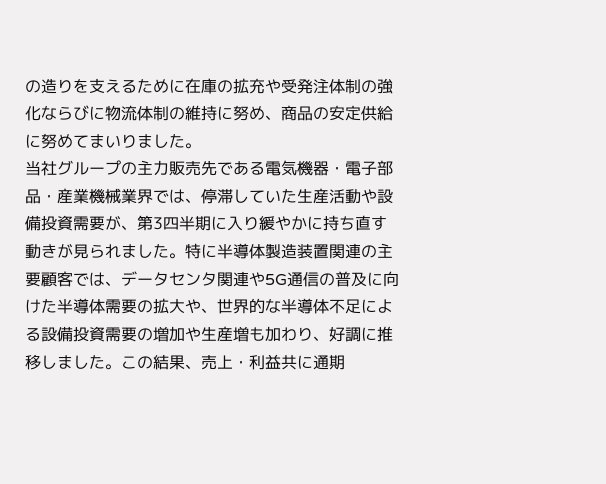の造りを支えるために在庫の拡充や受発注体制の強化ならびに物流体制の維持に努め、商品の安定供給に努めてまいりました。
当社グループの主力販売先である電気機器・電子部品・産業機械業界では、停滞していた生産活動や設備投資需要が、第3四半期に入り緩やかに持ち直す動きが見られました。特に半導体製造装置関連の主要顧客では、データセンタ関連や5G通信の普及に向けた半導体需要の拡大や、世界的な半導体不足による設備投資需要の増加や生産増も加わり、好調に推移しました。この結果、売上・利益共に通期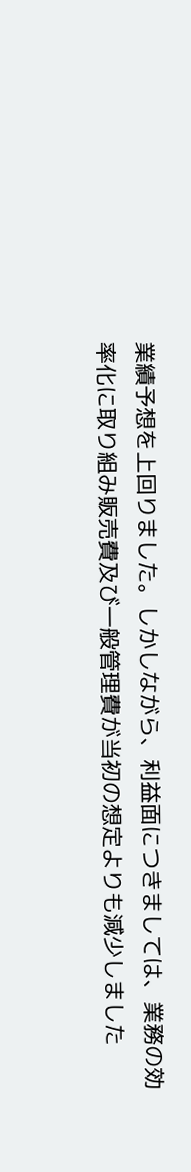業績予想を上回りました。しかしながら、利益面につきましては、業務の効率化に取り組み販売費及び一般管理費が当初の想定よりも減少しました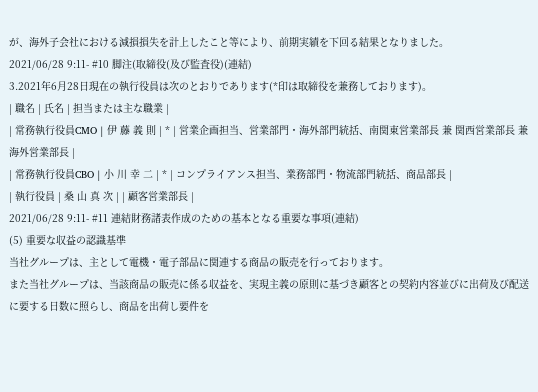が、海外子会社における減損損失を計上したこと等により、前期実績を下回る結果となりました。
2021/06/28 9:11- #10 脚注(取締役(及び監査役)(連結)
3.2021年6月28日現在の執行役員は次のとおりであります(*印は取締役を兼務しております)。
| 職名 | 氏名 | 担当または主な職業 |
| 常務執行役員CMO | 伊 藤 義 則 | * | 営業企画担当、営業部門・海外部門統括、南関東営業部長 兼 関西営業部長 兼 海外営業部長 |
| 常務執行役員CBO | 小 川 幸 二 | * | コンプライアンス担当、業務部門・物流部門統括、商品部長 |
| 執行役員 | 桑 山 真 次 | | 顧客営業部長 |
2021/06/28 9:11- #11 連結財務諸表作成のための基本となる重要な事項(連結)
(5) 重要な収益の認識基準
当社グループは、主として電機・電子部品に関連する商品の販売を行っております。
また当社グループは、当該商品の販売に係る収益を、実現主義の原則に基づき顧客との契約内容並びに出荷及び配送に要する日数に照らし、商品を出荷し要件を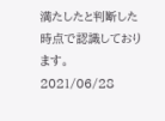満たしたと判断した時点で認識しております。
2021/06/28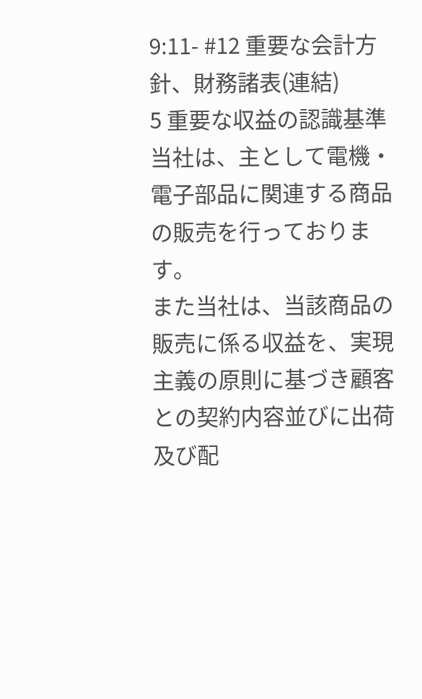9:11- #12 重要な会計方針、財務諸表(連結)
5 重要な収益の認識基準
当社は、主として電機・電子部品に関連する商品の販売を行っております。
また当社は、当該商品の販売に係る収益を、実現主義の原則に基づき顧客との契約内容並びに出荷及び配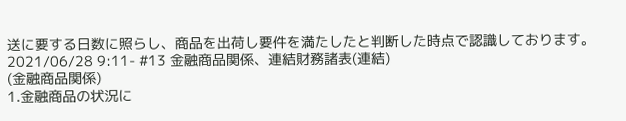送に要する日数に照らし、商品を出荷し要件を満たしたと判断した時点で認識しております。
2021/06/28 9:11- #13 金融商品関係、連結財務諸表(連結)
(金融商品関係)
1.金融商品の状況に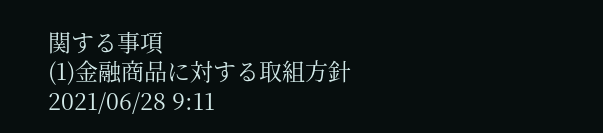関する事項
(1)金融商品に対する取組方針
2021/06/28 9:11